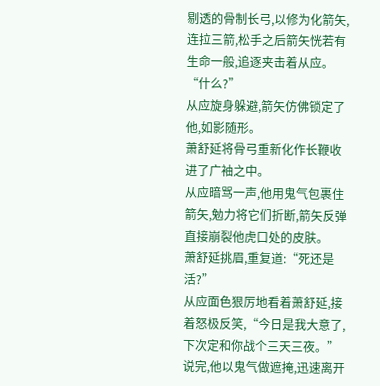剔透的骨制长弓,以修为化箭矢,连拉三箭,松手之后箭矢恍若有生命一般,追逐夹击着从应。
“什么?”
从应旋身躲避,箭矢仿佛锁定了他,如影随形。
萧舒延将骨弓重新化作长鞭收进了广袖之中。
从应暗骂一声,他用鬼气包裹住箭矢,勉力将它们折断,箭矢反弹直接崩裂他虎口处的皮肤。
萧舒延挑眉,重复道:“死还是活?”
从应面色狠厉地看着萧舒延,接着怒极反笑,“今日是我大意了,下次定和你战个三天三夜。”说完,他以鬼气做遮掩,迅速离开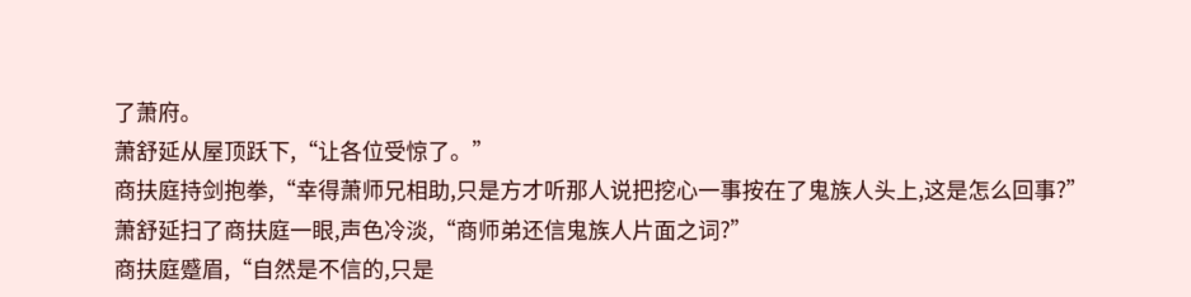了萧府。
萧舒延从屋顶跃下,“让各位受惊了。”
商扶庭持剑抱拳,“幸得萧师兄相助,只是方才听那人说把挖心一事按在了鬼族人头上,这是怎么回事?”
萧舒延扫了商扶庭一眼,声色冷淡,“商师弟还信鬼族人片面之词?”
商扶庭蹙眉,“自然是不信的,只是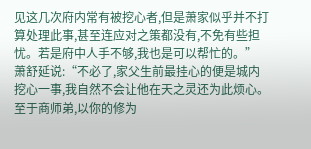见这几次府内常有被挖心者,但是萧家似乎并不打算处理此事,甚至连应对之策都没有,不免有些担忧。若是府中人手不够,我也是可以帮忙的。”
萧舒延说:“不必了,家父生前最挂心的便是城内挖心一事,我自然不会让他在天之灵还为此烦心。至于商师弟,以你的修为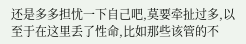还是多多担忧一下自己吧,莫要牵扯过多,以至于在这里丢了性命,比如那些该管的不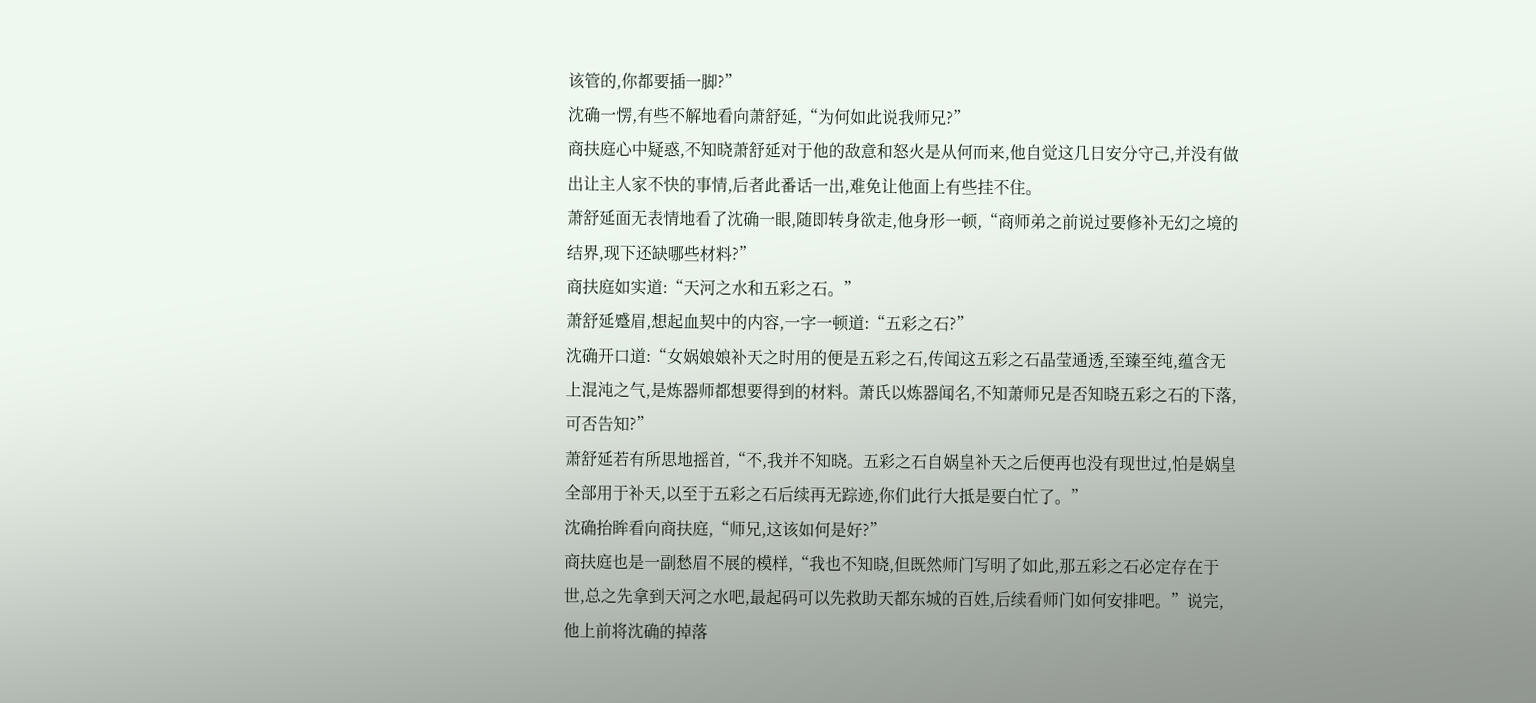该管的,你都要插一脚?”
沈确一愣,有些不解地看向萧舒延,“为何如此说我师兄?”
商扶庭心中疑惑,不知晓萧舒延对于他的敌意和怒火是从何而来,他自觉这几日安分守己,并没有做出让主人家不快的事情,后者此番话一出,难免让他面上有些挂不住。
萧舒延面无表情地看了沈确一眼,随即转身欲走,他身形一顿,“商师弟之前说过要修补无幻之境的结界,现下还缺哪些材料?”
商扶庭如实道:“天河之水和五彩之石。”
萧舒延蹙眉,想起血契中的内容,一字一顿道:“五彩之石?”
沈确开口道:“女娲娘娘补天之时用的便是五彩之石,传闻这五彩之石晶莹通透,至臻至纯,蕴含无上混沌之气,是炼器师都想要得到的材料。萧氏以炼器闻名,不知萧师兄是否知晓五彩之石的下落,可否告知?”
萧舒延若有所思地摇首,“不,我并不知晓。五彩之石自娲皇补天之后便再也没有现世过,怕是娲皇全部用于补天,以至于五彩之石后续再无踪迹,你们此行大抵是要白忙了。”
沈确抬眸看向商扶庭,“师兄,这该如何是好?”
商扶庭也是一副愁眉不展的模样,“我也不知晓,但既然师门写明了如此,那五彩之石必定存在于世,总之先拿到天河之水吧,最起码可以先救助天都东城的百姓,后续看师门如何安排吧。”说完,他上前将沈确的掉落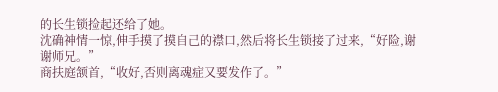的长生锁捡起还给了她。
沈确神情一惊,伸手摸了摸自己的襟口,然后将长生锁接了过来,“好险,谢谢师兄。”
商扶庭颔首,“收好,否则离魂症又要发作了。”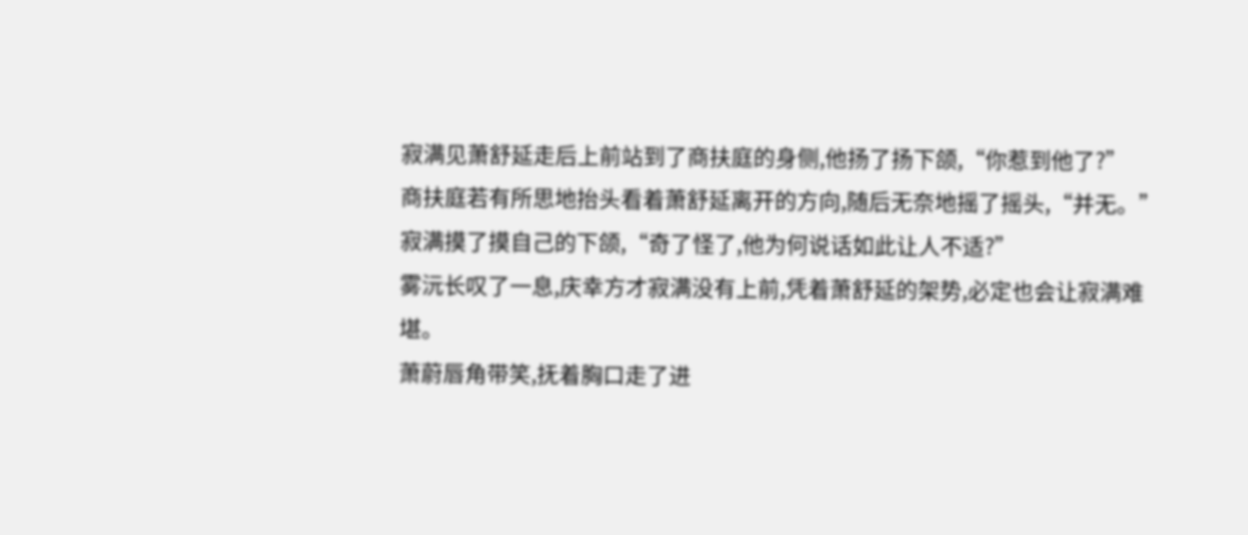寂满见萧舒延走后上前站到了商扶庭的身侧,他扬了扬下颌,“你惹到他了?”
商扶庭若有所思地抬头看着萧舒延离开的方向,随后无奈地摇了摇头,“并无。”
寂满摸了摸自己的下颌,“奇了怪了,他为何说话如此让人不适?”
雾沅长叹了一息,庆幸方才寂满没有上前,凭着萧舒延的架势,必定也会让寂满难堪。
萧蔚唇角带笑,抚着胸口走了进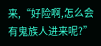来,“好险啊,怎么会有鬼族人进来呢?”